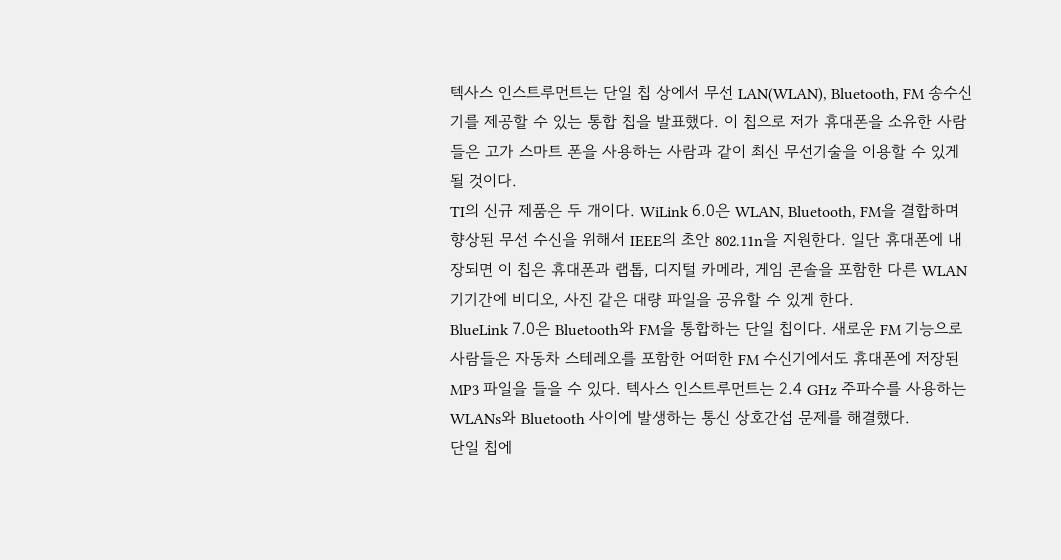텍사스 인스트루먼트는 단일 칩 상에서 무선 LAN(WLAN), Bluetooth, FM 송수신기를 제공할 수 있는 통합 칩을 발표했다. 이 칩으로 저가 휴대폰을 소유한 사람들은 고가 스마트 폰을 사용하는 사람과 같이 최신 무선기술을 이용할 수 있게 될 것이다.
TI의 신규 제품은 두 개이다. WiLink 6.0은 WLAN, Bluetooth, FM을 결합하며 향상된 무선 수신을 위해서 IEEE의 초안 802.11n을 지원한다. 일단 휴대폰에 내장되면 이 칩은 휴대폰과 랩톱, 디지털 카메라, 게임 콘솔을 포함한 다른 WLAN 기기간에 비디오, 사진 같은 대량 파일을 공유할 수 있게 한다.
BlueLink 7.0은 Bluetooth와 FM을 통합하는 단일 칩이다. 새로운 FM 기능으로 사람들은 자동차 스테레오를 포함한 어떠한 FM 수신기에서도 휴대폰에 저장된 MP3 파일을 들을 수 있다. 텍사스 인스트루먼트는 2.4 GHz 주파수를 사용하는 WLANs와 Bluetooth 사이에 발생하는 통신 상호간섭 문제를 해결했다.
단일 칩에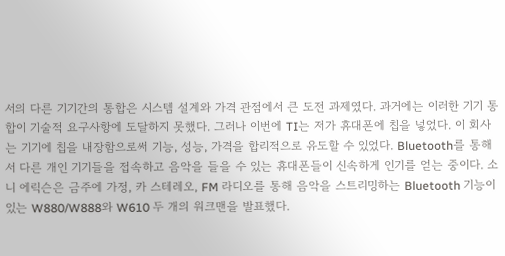서의 다른 기기간의 통합은 시스템 설계와 가격 관점에서 큰 도전 과제였다. 과거에는 이러한 기기 통합이 기술적 요구사항에 도달하지 못했다. 그러나 이번에 TI는 저가 휴대폰에 칩을 넣었다. 이 회사는 기기에 칩을 내장함으로써 기능, 성능, 가격을 합리적으로 유도할 수 있었다. Bluetooth를 통해서 다른 개인 기기들을 접속하고 음악을 들을 수 있는 휴대폰들이 신속하게 인기를 얻는 중이다. 소니 에릭슨은 금주에 가정, 카 스테레오, FM 라디오를 통해 음악을 스트리밍하는 Bluetooth 기능이 있는 W880/W888와 W610 두 개의 워크맨을 발표했다.